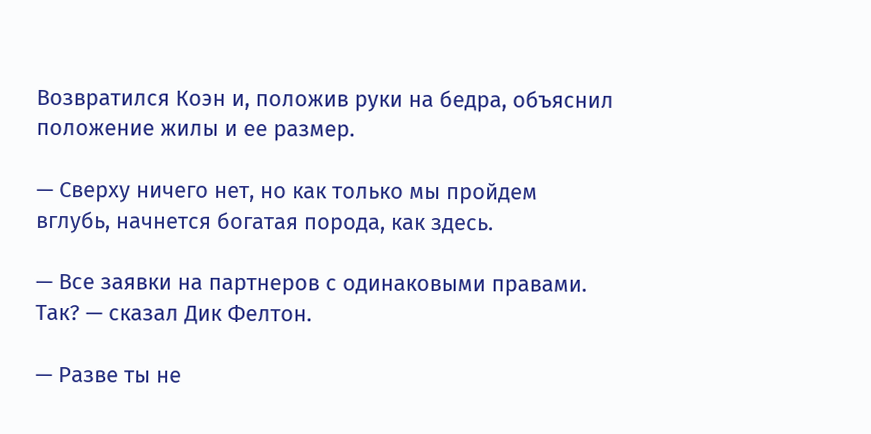Возвратился Коэн и, положив руки на бедра, объяснил положение жилы и ее размер.

— Сверху ничего нет, но как только мы пройдем вглубь, начнется богатая порода, как здесь.

— Все заявки на партнеров с одинаковыми правами. Так? — сказал Дик Фелтон.

— Разве ты не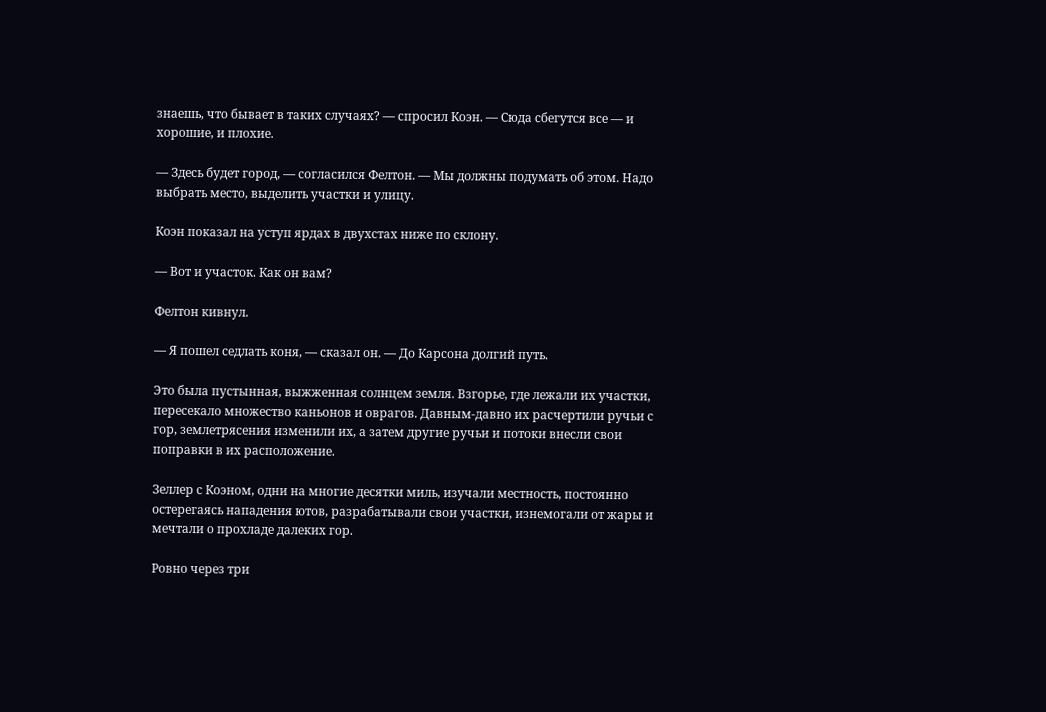знаешь, что бывает в таких случаях? — спросил Коэн. — Сюда сбегутся все — и хорошие, и плохие.

— Здесь будет город, — согласился Фелтон. — Мы должны подумать об этом. Надо выбрать место, выделить участки и улицу.

Коэн показал на уступ ярдах в двухстах ниже по склону.

— Вот и участок. Как он вам?

Фелтон кивнул.

— Я пошел седлать коня, — сказал он. — До Карсона долгий путь.

Это была пустынная, выжженная солнцем земля. Взгорье, где лежали их участки, пересекало множество каньонов и оврагов. Давным-давно их расчертили ручьи с гор, землетрясения изменили их, а затем другие ручьи и потоки внесли свои поправки в их расположение.

Зеллер с Коэном, одни на многие десятки миль, изучали местность, постоянно остерегаясь нападения ютов, разрабатывали свои участки, изнемогали от жары и мечтали о прохладе далеких гор.

Ровно через три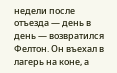недели после отъезда — день в день — возвратился Фелтон. Он въехал в лагерь на коне, а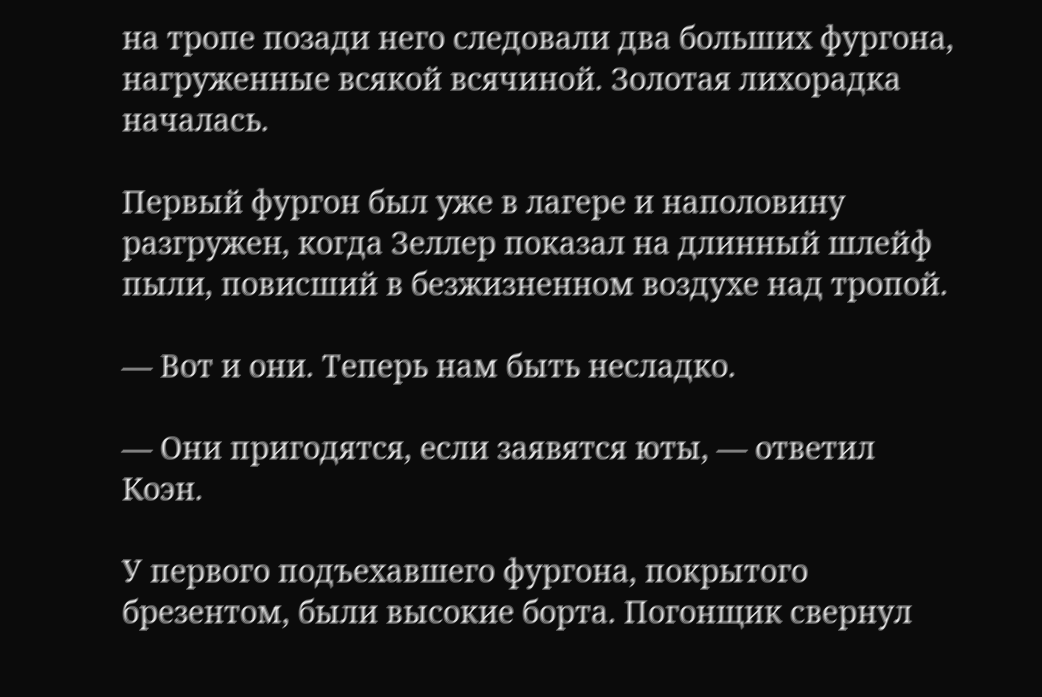на тропе позади него следовали два больших фургона, нагруженные всякой всячиной. Золотая лихорадка началась.

Первый фургон был уже в лагере и наполовину разгружен, когда Зеллер показал на длинный шлейф пыли, повисший в безжизненном воздухе над тропой.

— Вот и они. Теперь нам быть несладко.

— Они пригодятся, если заявятся юты, — ответил Коэн.

У первого подъехавшего фургона, покрытого брезентом, были высокие борта. Погонщик свернул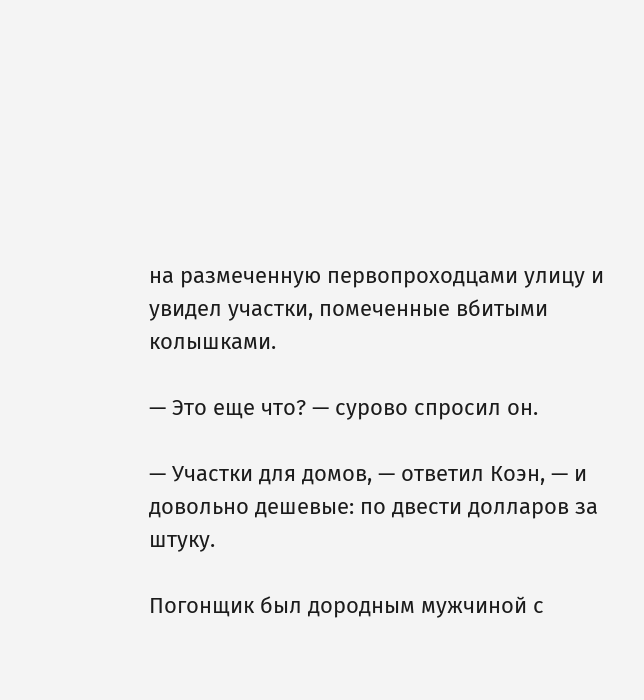на размеченную первопроходцами улицу и увидел участки, помеченные вбитыми колышками.

— Это еще что? — сурово спросил он.

— Участки для домов, — ответил Коэн, — и довольно дешевые: по двести долларов за штуку.

Погонщик был дородным мужчиной с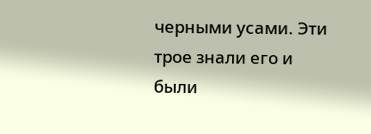черными усами. Эти трое знали его и были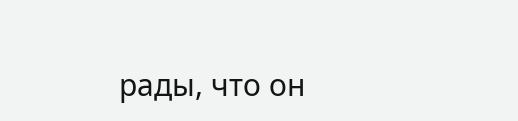рады, что он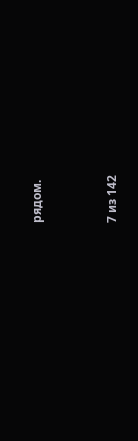рядом.



7 из 142